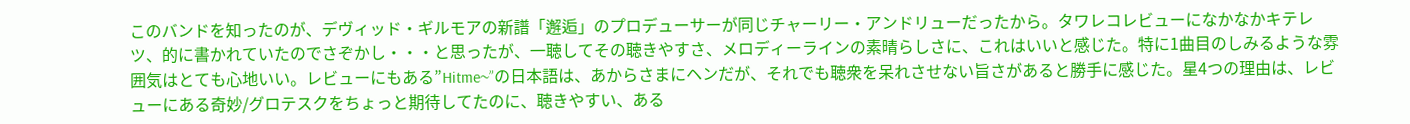このバンドを知ったのが、デヴィッド・ギルモアの新譜「邂逅」のプロデューサーが同じチャーリー・アンドリューだったから。タワレコレビューになかなかキテレツ、的に書かれていたのでさぞかし・・・と思ったが、一聴してその聴きやすさ、メロディーラインの素晴らしさに、これはいいと感じた。特に1曲目のしみるような雰囲気はとても心地いい。レビューにもある”Hitme~”の日本語は、あからさまにヘンだが、それでも聴衆を呆れさせない旨さがあると勝手に感じた。星4つの理由は、レビューにある奇妙/グロテスクをちょっと期待してたのに、聴きやすい、ある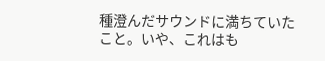種澄んだサウンドに満ちていたこと。いや、これはも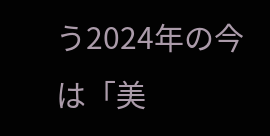う2024年の今は「美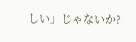しい」じゃないか?